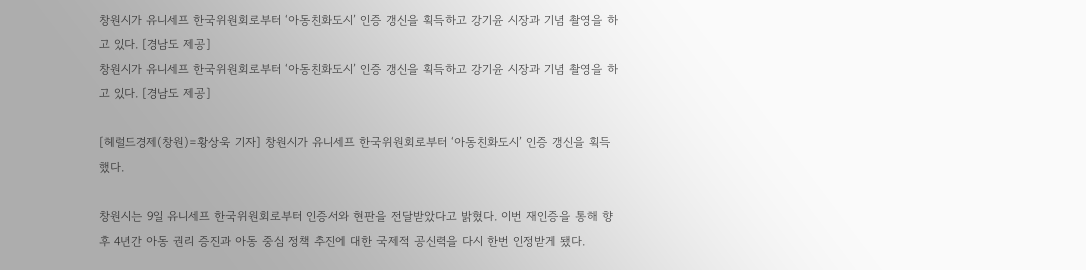창원시가 유니세프 한국위원회로부터 ‘아동친화도시’ 인증 갱신을 획득하고 강기윤 시장과 기념 촬영을 하고 있다. [경남도 제공]
창원시가 유니세프 한국위원회로부터 ‘아동친화도시’ 인증 갱신을 획득하고 강기윤 시장과 기념 촬영을 하고 있다. [경남도 제공]

[헤럴드경제(창원)=황상욱 기자] 창원시가 유니세프 한국위원회로부터 ‘아동친화도시’ 인증 갱신을 획득했다.

창원시는 9일 유니세프 한국위원회로부터 인증서와 현판을 전달받았다고 밝혔다. 이번 재인증을 통해 향후 4년간 아동 권리 증진과 아동 중심 정책 추진에 대한 국제적 공신력을 다시 한번 인정받게 됐다.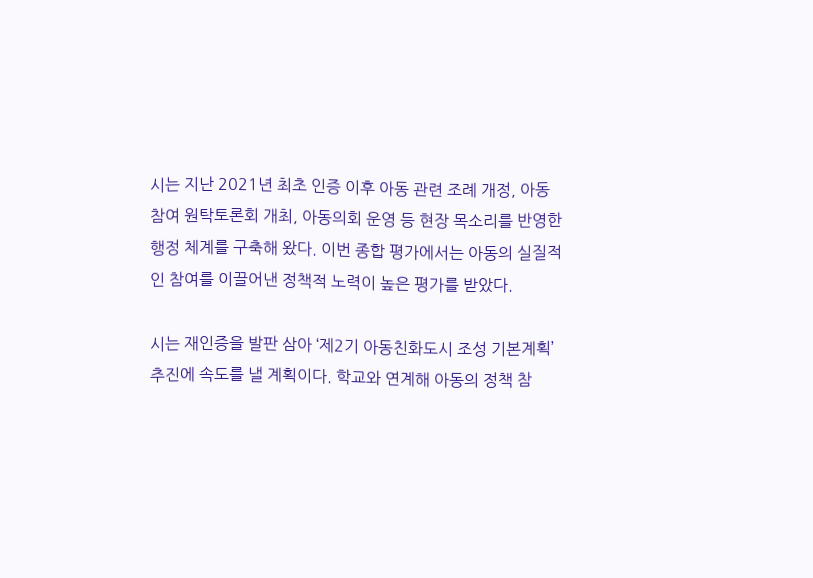시는 지난 2021년 최초 인증 이후 아동 관련 조례 개정, 아동 참여 원탁토론회 개최, 아동의회 운영 등 현장 목소리를 반영한 행정 체계를 구축해 왔다. 이번 종합 평가에서는 아동의 실질적인 참여를 이끌어낸 정책적 노력이 높은 평가를 받았다.

시는 재인증을 발판 삼아 ‘제2기 아동친화도시 조성 기본계획’ 추진에 속도를 낼 계획이다. 학교와 연계해 아동의 정책 참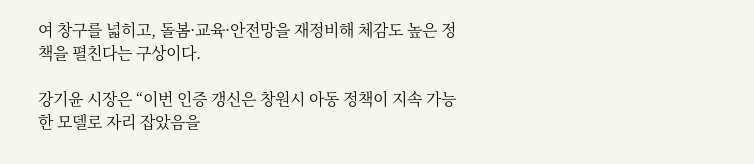여 창구를 넓히고, 돌봄·교육·안전망을 재정비해 체감도 높은 정책을 펼친다는 구상이다.

강기윤 시장은 “이번 인증 갱신은 창원시 아동 정책이 지속 가능한 모델로 자리 잡았음을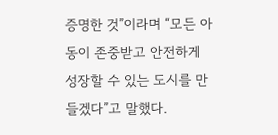증명한 것”이라며 “모든 아동이 존중받고 안전하게 성장할 수 있는 도시를 만들겠다”고 말했다.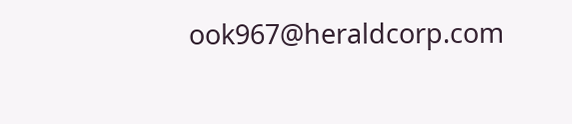ook967@heraldcorp.com